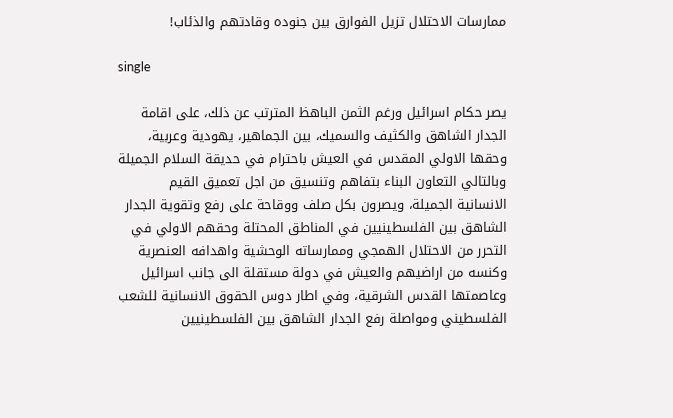ممارسات الاحتلال تزيل الفوارق بين جنوده وقادتهم والذئاب!

single

يصر حكام اسرائيل ورغم الثمن الباهظ المترتب عن ذلك، على اقامة الجدار الشاهق والكثيف والسميك، بين الجماهير، يهودية وعربية، وحقها الاولي المقدس في العيش باحترام في حديقة السلام الجميلة وبالتالي التعاون البناء بتفاهم وتنسيق من اجل تعميق القيم الانسانية الجميلة، ويصرون بكل صلف ووقاحة على رفع وتقوية الجدار الشاهق بين الفلسطينيين في المناطق المحتلة وحقهم الاولي في التحرر من الاحتلال الهمجي وممارساته الوحشية واهدافه العنصرية وكنسه من اراضيهم والعيش في دولة مستقلة الى جانب اسرائيل وعاصمتها القدس الشرقية، وفي اطار دوس الحقوق الانسانية للشعب الفلسطيني ومواصلة رفع الجدار الشاهق بين الفلسطينيين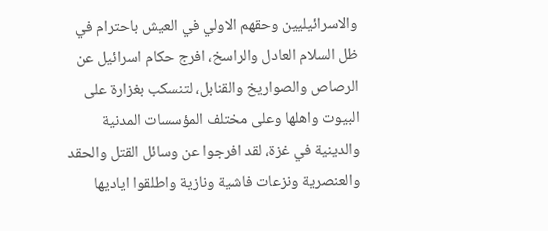والاسرائيليين وحقهم الاولي في العيش باحترام في ظل السلام العادل والراسخ، افرج حكام اسرائيل عن الرصاص والصواريخ والقنابل، لتنسكب بغزارة على البيوت واهلها وعلى مختلف المؤسسات المدنية والدينية في غزة، لقد افرجوا عن وسائل القتل والحقد والعنصرية ونزعات فاشية ونازية واطلقوا اياديها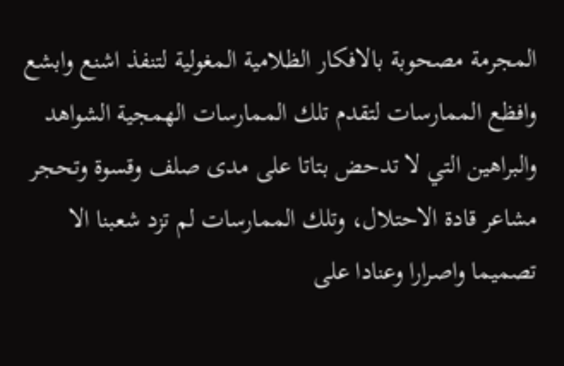المجرمة مصحوبة بالافكار الظلامية المغولية لتنفذ اشنع وابشع وافظع الممارسات لتقدم تلك الممارسات الهمجية الشواهد والبراهين التي لا تدحض بتاتا على مدى صلف وقسوة وتحجر مشاعر قادة الاحتلال، وتلك الممارسات لم تزد شعبنا الا تصميما واصرارا وعنادا على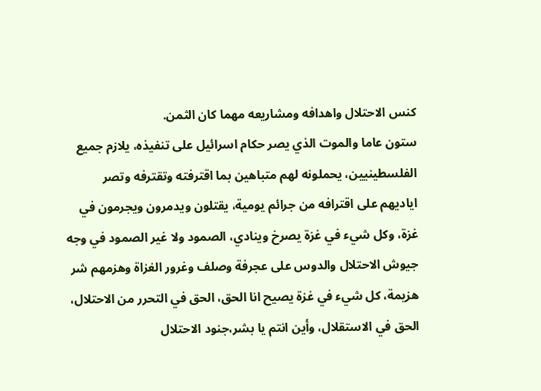كنس الاحتلال واهدافه ومشاريعه مهما كان الثمن.
ستون عاما والموت الذي يصر حكام اسرائيل على تنفيذه، يلازم جميع الفلسطينيين، يحملونه لهم متباهين بما اقترفته وتقترفه وتصر اياديهم على اقترافه من جرائم يومية، يقتلون ويدمرون ويجرمون في غزة، وكل شيء في غزة يصرخ وينادي، الصمود ولا غير الصمود في وجه جيوش الاحتلال والدوس على عجرفة وصلف وغرور الغزاة وهزمهم شر هزيمة، كل شيء في غزة يصيح انا الحق، الحق في التحرر من الاحتلال، الحق في الاستقلال، وأين انتم يا بشر،جنود الاحتلال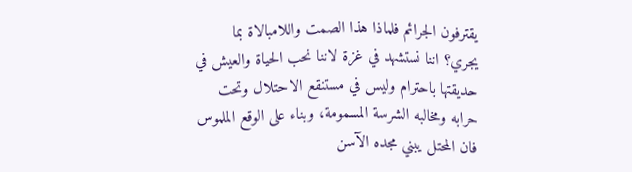يقترفون الجرائم فلماذا هذا الصمت واللامبالاة بما يجري؟ اننا نستشهد في غزة لاننا نحب الحياة والعيش في حديقتها باحترام وليس في مستنقع الاحتلال وتحت حرابه ومخالبه الشرسة المسمومة، وبناء على الوقع الملموس فان المحتل يبني مجده الآسن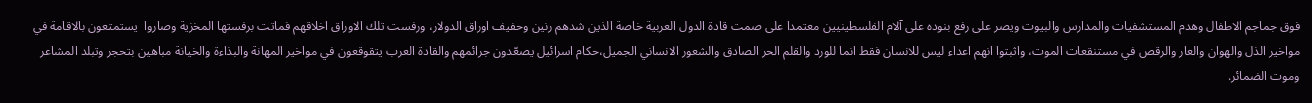فوق جماجم الاطفال وهدم المستشفيات والمدارس والبيوت ويصر على رفع بنوده على آلام الفلسطينيين معتمدا على صمت قادة الدول العربية خاصة الذين شدهم رنين وحفيف اوراق الدولار، ورفست تلك الاوراق اخلاقهم فماتت برفستها المخزية وصاروا  يستمتعون بالاقامة في مواخير الذل والهوان والعار والرقص في مستنقعات الموت، واثبتوا انهم اعداء ليس للانسان فقط انما للورد والقلم الحر الصادق والشعور الانساني الجميل،حكام اسرائيل يصعّدون جرائمهم والقادة العرب يتقوقعون في مواخير المهانة والبذاءة والخيانة مباهين بتحجر وتبلد المشاعر وموت الضمائر.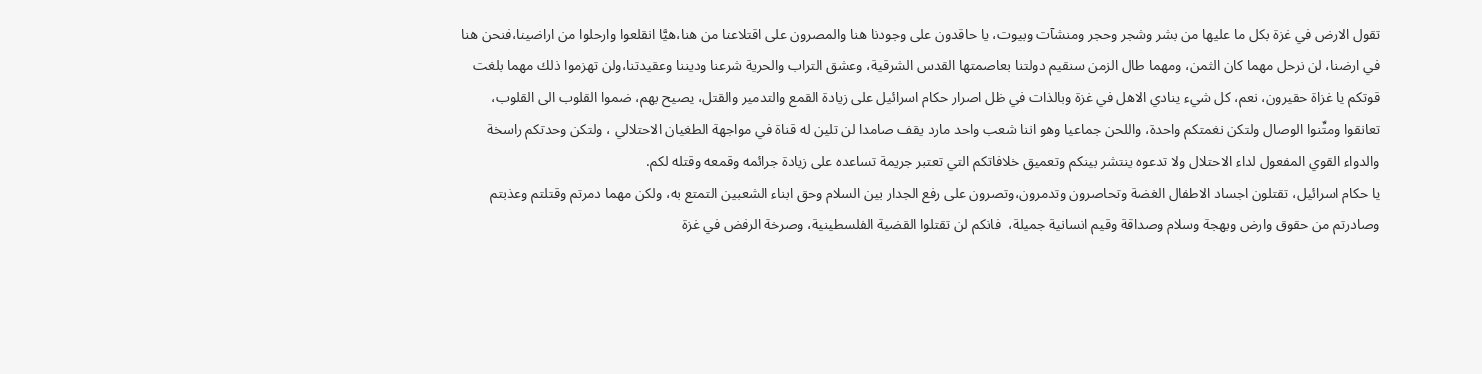تقول الارض في غزة بكل ما عليها من بشر وشجر وحجر ومنشآت وبيوت، يا حاقدون على وجودنا هنا والمصرون على اقتلاعنا من هنا،هيَّا انقلعوا وارحلوا من اراضينا،فنحن هنا في ارضنا، لن نرحل مهما كان الثمن، ومهما طال الزمن سنقيم دولتنا بعاصمتها القدس الشرقية، وعشق التراب والحرية شرعنا وديننا وعقيدتنا،ولن تهزموا ذلك مهما بلغت قوتكم يا غزاة حقيرون، نعم، كل شيء ينادي الاهل في غزة وبالذات في ظل اصرار حكام اسرائيل على زيادة القمع والتدمير والقتل، يصيح بهم، ضموا القلوب الى القلوب، تعانقوا ومتِّنوا الوصال ولتكن نغمتكم واحدة، واللحن جماعيا وهو اننا شعب واحد مارد يقف صامدا لن تلين له قناة في مواجهة الطغيان الاحتلالي ، ولتكن وحدتكم راسخة والدواء القوي المفعول لداء الاحتلال ولا تدعوه ينتشر بينكم وتعميق خلافاتكم التي تعتبر جريمة تساعده على زيادة جرائمه وقمعه وقتله لكم.
يا حكام اسرائيل، تقتلون اجساد الاطفال الغضة وتحاصرون وتدمرون،وتصرون على رفع الجدار بين السلام وحق ابناء الشعبين التمتع به، ولكن مهما دمرتم وقتلتم وعذبتم وصادرتم من حقوق وارض وبهجة وسلام وصداقة وقيم انسانية جميلة،  فانكم لن تقتلوا القضية الفلسطينية، وصرخة الرفض في غزة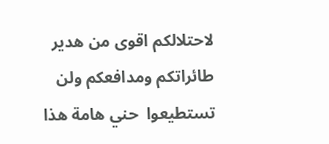لاحتلالكم اقوى من هدير طائراتكم ومدافعكم ولن تستطيعوا  حني هامة هذا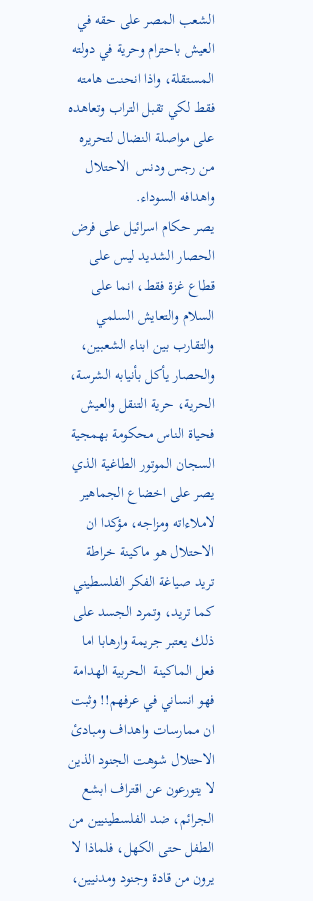الشعب المصر على حقه في العيش باحترام وحرية في دولته المستقلة، واذا انحنت هامته فقط لكي تقبل التراب وتعاهده على مواصلة النضال لتحريره من رجس ودنس  الاحتلال واهدافه السوداء.
يصر حكام اسرائيل على فرض الحصار الشديد ليس على قطاع غزة فقط، انما على السلام والتعايش السلمي والتقارب بين ابناء الشعبين، والحصار يأكل بأنيابه الشرسة، الحرية، حرية التنقل والعيش فحياة الناس محكومة بهمجية السجان الموتور الطاغية الذي يصر على اخضاع الجماهير لاملاءاته ومزاجه، مؤكدا ان الاحتلال هو ماكينة خراطة تريد صياغة الفكر الفلسطيني كما تريد، وتمرد الجسد على ذلك يعتبر جريمة وارهابا اما فعل الماكينة  الحربية الهدامة فهو انساني في عرفهم!! وثبت ان ممارسات واهداف ومبادئ الاحتلال شوهت الجنود الذين لا يتورعون عن اقتراف ابشع الجرائم، ضد الفلسطينيين من الطفل حتى الكهل، فلماذا لا يرون من قادة وجنود ومدنيين،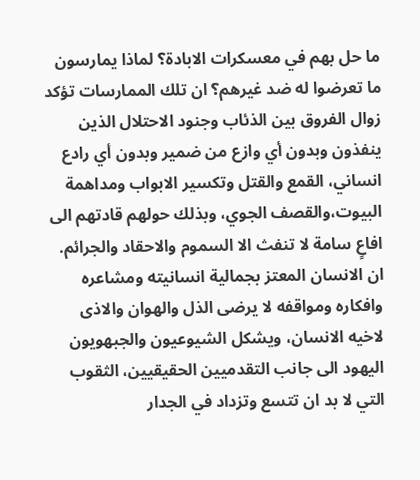ما حل بهم في معسكرات الابادة؟ لماذا يمارسون ما تعرضوا له ضد غيرهم؟ ان تلك الممارسات تؤكد زوال الفروق بين الذئاب وجنود الاحتلال الذين ينفذون وبدون أي وازع من ضمير وبدون أي رادع انساني، القمع والقتل وتكسير الابواب ومداهمة البيوت،والقصف الجوي، وبذلك حولهم قادتهم الى افاعٍ سامة لا تنفث الا السموم والاحقاد والجرائم.
ان الانسان المعتز بجمالية انسانيته ومشاعره وافكاره ومواقفه لا يرضى الذل والهوان والاذى لاخيه الانسان، ويشكل الشيوعيون والجبهويون اليهود الى جانب التقدميين الحقيقيين، الثقوب التي لا بد ان تتسع وتزداد في الجدار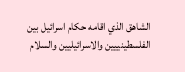الشاهق الذي اقامه حكام اسرائيل بين الفلسطينييين والاسرائيليين والسلام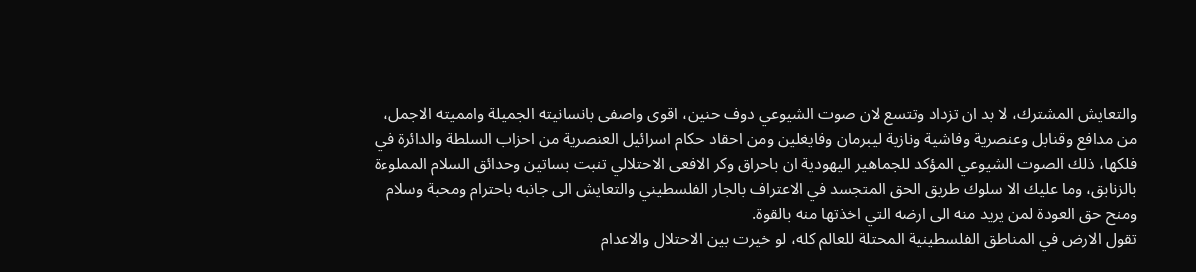والتعايش المشترك، لا بد ان تزداد وتتسع لان صوت الشيوعي دوف حنين، اقوى واصفى بانسانيته الجميلة وامميته الاجمل، من مدافع وقنابل وعنصرية وفاشية ونازية ليبرمان وفايغلين ومن احقاد حكام اسرائيل العنصرية من احزاب السلطة والدائرة في فلكها، ذلك الصوت الشيوعي المؤكد للجماهير اليهودية ان باحراق وكر الافعى الاحتلالي تنبت بساتين وحدائق السلام المملوءة بالزنابق، وما عليك الا سلوك طريق الحق المتجسد في الاعتراف بالجار الفلسطيني والتعايش الى جانبه باحترام ومحبة وسلام ومنح حق العودة لمن يريد منه الى ارضه التي اخذتها منه بالقوة.
تقول الارض في المناطق الفلسطينية المحتلة للعالم كله، لو خيرت بين الاحتلال والاعدام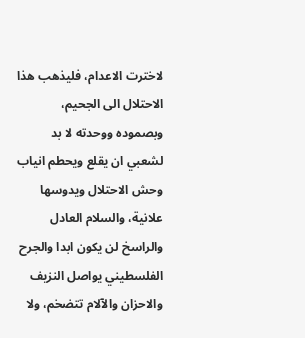لاخترت الاعدام، فليذهب هذا الاحتلال الى الجحيم، وبصموده ووحدته لا بد لشعبي ان يقلع ويحطم انياب وحش الاحتلال ويدوسها علانية، والسلام العادل والراسخ لن يكون ابدا والجرح الفلسطيني يواصل النزيف والاحزان والآلام تتضخم، ولا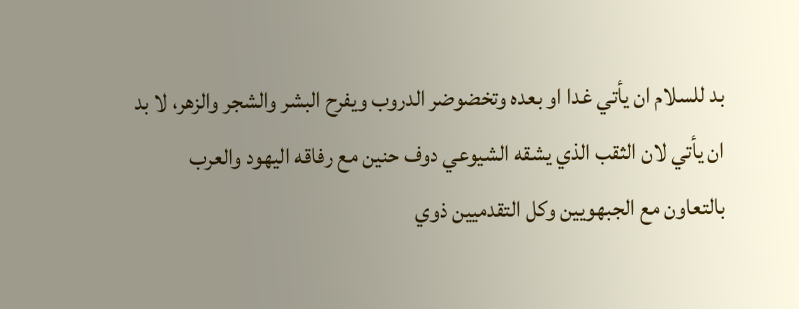بد للسلام ان يأتي غدا او بعده وتخضوضر الدروب ويفرح البشر والشجر والزهر، لا بد ان يأتي لان الثقب الذي يشقه الشيوعي دوف حنين مع رفاقه اليهود والعرب بالتعاون مع الجبهويين وكل التقدميين ذوي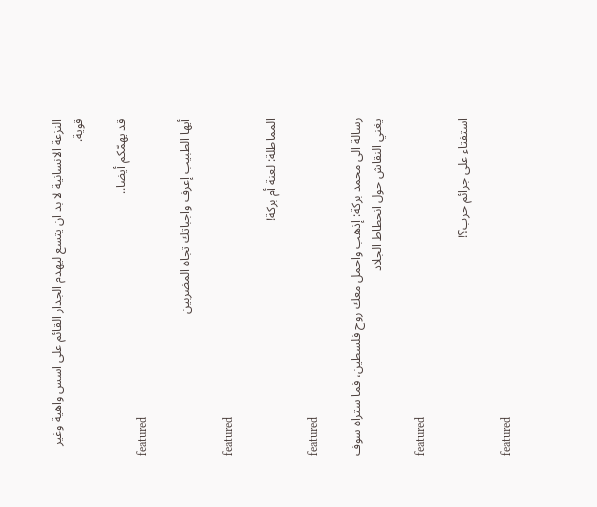النزعة الانسانية لا بد ان يتسع ليهدم الجدار القائم على اسس واهية وغير قوية.

قد يهمّكم أيضا..
featured

أيها الطبيب إعرف واجباتك تجاه المضربين

featured

المماطلة: لعنة أم بركة!

featured

رسالة الى محمد بركة: إذهب واحمل معك روح فلسطين، فما ستراه سوف يغني النقاش حول انحطاط الجلاد

featured

استفتاء على جرائم حرب؟!

featured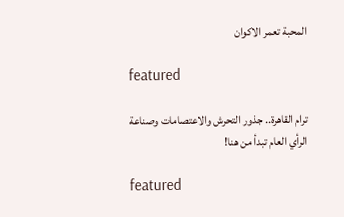المحبة تعمر الاكوان

featured

ترام القاهرة.. جذور التحرش والاعتصامات وصناعة الرأي العام تبدأ من هنا!

featured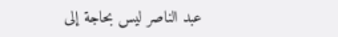عبد الناصر ليس بحاجة إلى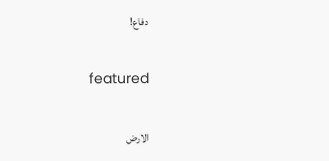دفاع!

featured

الارض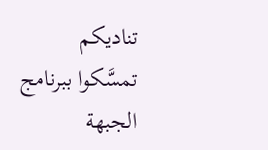تناديكم تمسَّكوا ببرنامج الجبهة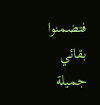فتضمنوا بقائي جميلة